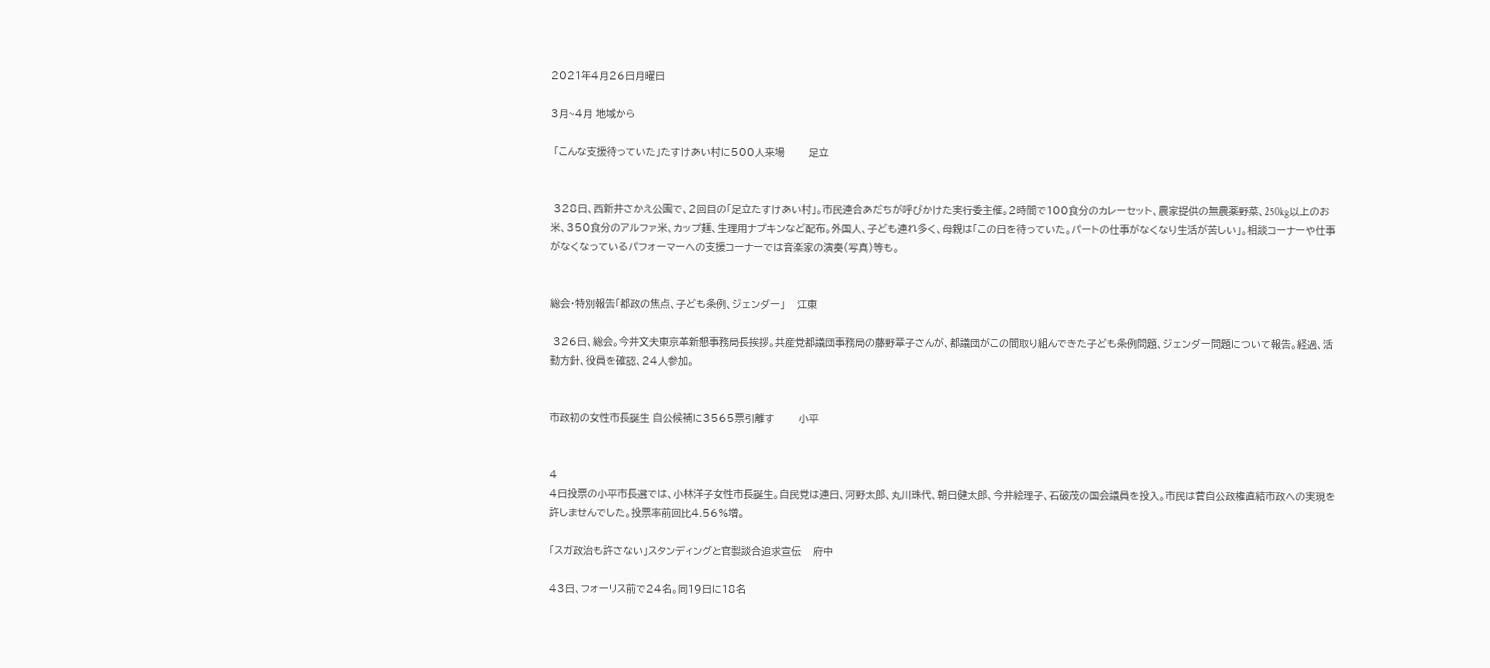2021年4月26日月曜日

3月~4月 地域から

 「こんな支援待っていた」たすけあい村に500人来場        足立


 328日、西新井さかえ公園で、2回目の「足立たすけあい村」。市民連合あだちが呼びかけた実行委主催。2時間で100食分のカレーセット、農家提供の無農薬野菜、250kg以上のお米、350食分のアルファ米、カップ麺、生理用ナプキンなど配布。外国人、子ども連れ多く、母親は「この日を待っていた。パートの仕事がなくなり生活が苦しい」。相談コーナーや仕事がなくなっているパフォーマーへの支援コーナーでは音楽家の演奏(写真)等も。


総会・特別報告「都政の焦点、子ども条例、ジェンダー」    江東

 326日、総会。今井文夫東京革新懇事務局長挨拶。共産党都議団事務局の藤野章子さんが、都議団がこの間取り組んできた子ども条例問題、ジェンダー問題について報告。経過、活動方針、役員を確認、24人参加。


市政初の女性市長誕生 自公候補に3565票引離す        小平


4
4日投票の小平市長選では、小林洋子女性市長誕生。自民党は連日、河野太郎、丸川珠代、朝日健太郎、今井絵理子、石破茂の国会議員を投入。市民は菅自公政権直結市政への実現を許しませんでした。投票率前回比4.56%増。

「スガ政治も許さない」スタンディングと官製談合追求宣伝    府中

43日、フォーリス前で24名。同19日に18名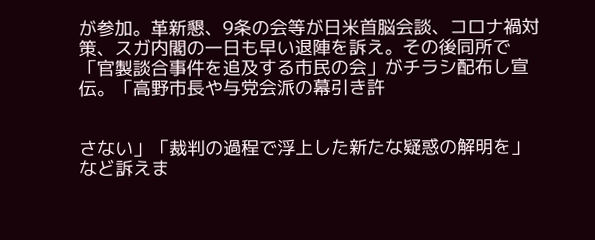が参加。革新懇、9条の会等が日米首脳会談、コロナ禍対策、スガ内閣の一日も早い退陣を訴え。その後同所で「官製談合事件を追及する市民の会」がチラシ配布し宣伝。「高野市長や与党会派の幕引き許


さない」「裁判の過程で浮上した新たな疑惑の解明を」など訴えま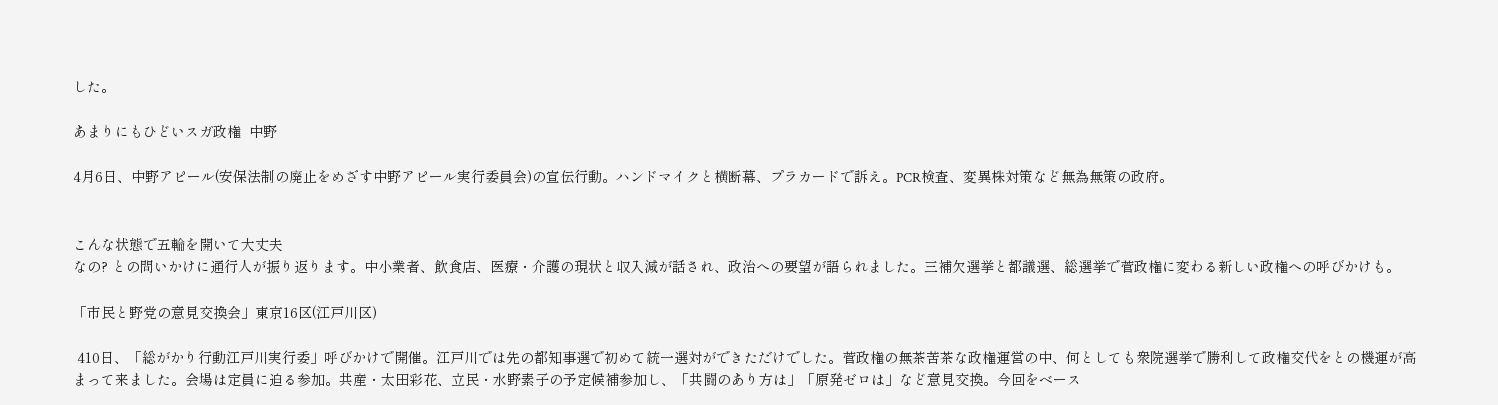した。

あまりにもひどいスガ政権  中野

4月6日、中野アピール(安保法制の廃止をめざす中野アピール実行委員会)の宣伝行動。ハンドマイクと横断幕、プラカードで訴え。PCR検査、変異株対策など無為無策の政府。


こんな状態で五輪を開いて大丈夫
なの? との問いかけに通行人が振り返ります。中小業者、飲食店、医療・介護の現状と収入減が話され、政治への要望が語られました。三補欠選挙と都議選、総選挙で菅政権に変わる新しい政権への呼びかけも。

「市民と野党の意見交換会」東京16区(江戸川区)

 410日、「総がかり行動江戸川実行委」呼びかけで開催。江戸川では先の都知事選で初めて統一選対ができただけでした。菅政権の無茶苦茶な政権運営の中、何としても衆院選挙で勝利して政権交代をとの機運が高まって来ました。会場は定員に迫る参加。共産・太田彩花、立民・水野素子の予定候補参加し、「共闘のあり方は」「原発ゼロは」など意見交換。今回をベース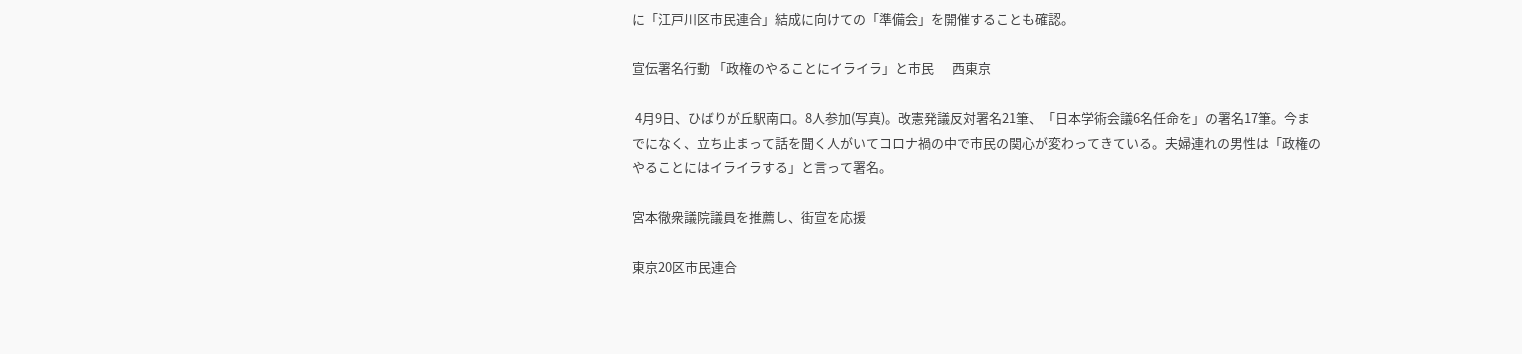に「江戸川区市民連合」結成に向けての「準備会」を開催することも確認。

宣伝署名行動 「政権のやることにイライラ」と市民      西東京

 4月9日、ひばりが丘駅南口。8人参加(写真)。改憲発議反対署名21筆、「日本学術会議6名任命を」の署名17筆。今までになく、立ち止まって話を聞く人がいてコロナ禍の中で市民の関心が変わってきている。夫婦連れの男性は「政権のやることにはイライラする」と言って署名。

宮本徹衆議院議員を推薦し、街宣を応援

東京20区市民連合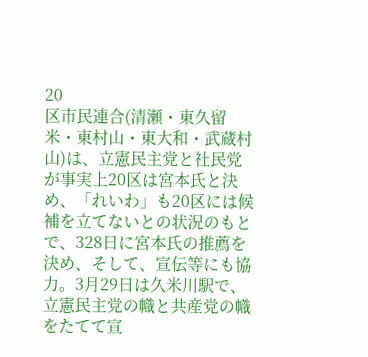20
区市民連合(清瀬・東久留米・東村山・東大和・武蔵村山)は、立憲民主党と社民党が事実上20区は宮本氏と決め、「れいわ」も20区には候補を立てないとの状況のもとで、328日に宮本氏の推薦を決め、そして、宣伝等にも協力。3月29日は久米川駅で、立憲民主党の幟と共産党の幟をたてて宣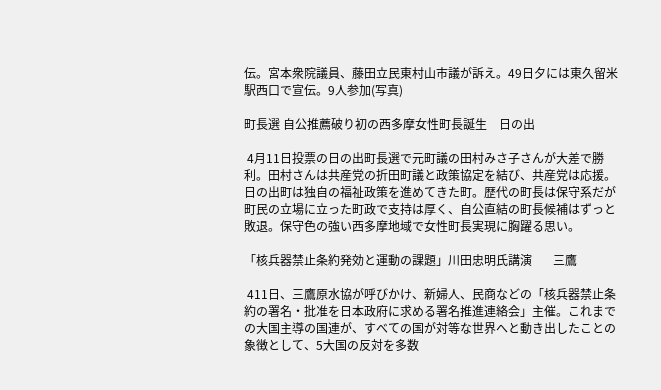伝。宮本衆院議員、藤田立民東村山市議が訴え。49日夕には東久留米駅西口で宣伝。9人参加(写真)

町長選 自公推薦破り初の西多摩女性町長誕生    日の出

 4月11日投票の日の出町長選で元町議の田村みさ子さんが大差で勝利。田村さんは共産党の折田町議と政策協定を結び、共産党は応援。日の出町は独自の福祉政策を進めてきた町。歴代の町長は保守系だが町民の立場に立った町政で支持は厚く、自公直結の町長候補はずっと敗退。保守色の強い西多摩地域で女性町長実現に胸躍る思い。

「核兵器禁止条約発効と運動の課題」川田忠明氏講演       三鷹

 411日、三鷹原水協が呼びかけ、新婦人、民商などの「核兵器禁止条約の署名・批准を日本政府に求める署名推進連絡会」主催。これまでの大国主導の国連が、すべての国が対等な世界へと動き出したことの象徴として、5大国の反対を多数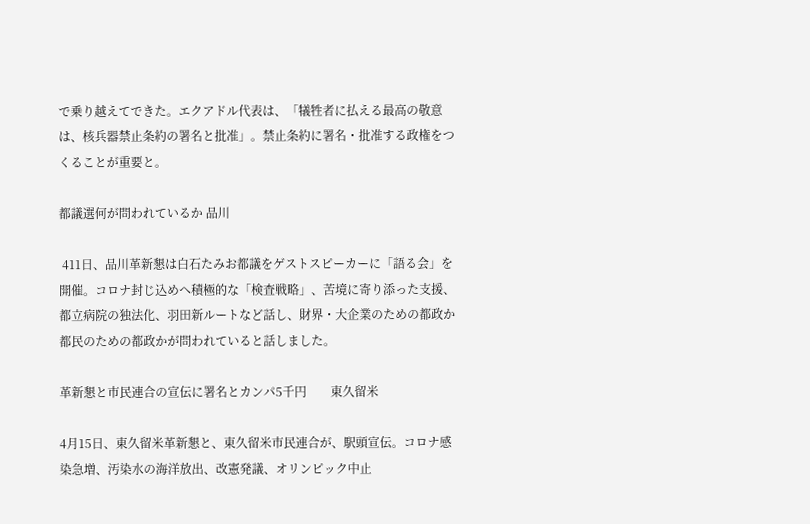で乗り越えてできた。エクアドル代表は、「犠牲者に払える最高の敬意は、核兵器禁止条約の署名と批准」。禁止条約に署名・批准する政権をつくることが重要と。

都議選何が問われているか 品川

 411日、品川革新懇は白石たみお都議をゲストスピーカーに「語る会」を開催。コロナ封じ込めへ積極的な「検査戦略」、苦境に寄り添った支援、都立病院の独法化、羽田新ルートなど話し、財界・大企業のための都政か都民のための都政かが問われていると話しました。

革新懇と市民連合の宣伝に署名とカンパ5千円        東久留米

4月15日、東久留米革新懇と、東久留米市民連合が、駅頭宣伝。コロナ感染急増、汚染水の海洋放出、改憲発議、オリンピック中止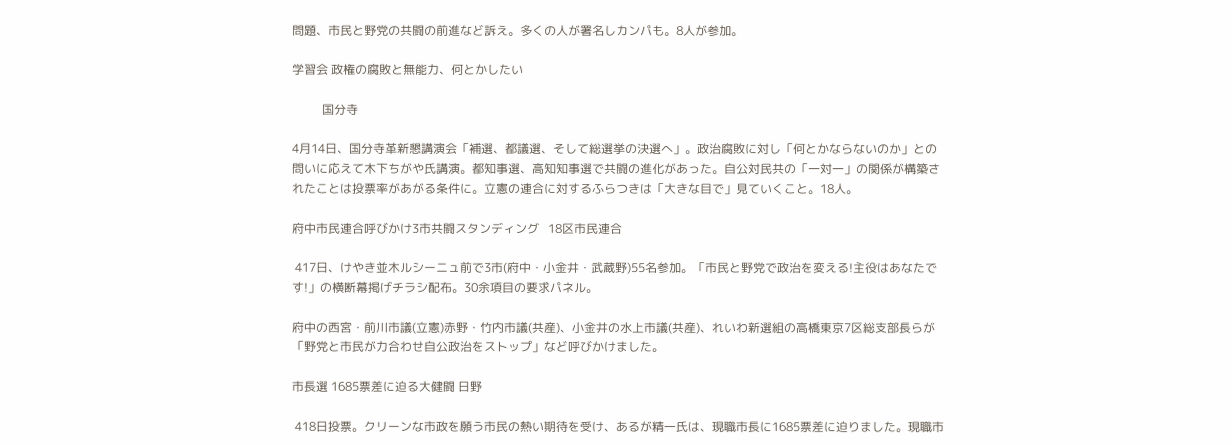問題、市民と野党の共闘の前進など訴え。多くの人が署名しカンパも。8人が参加。

学習会 政権の腐敗と無能力、何とかしたい

          国分寺

4月14日、国分寺革新懇講演会「補選、都議選、そして総選挙の決選へ」。政治腐敗に対し「何とかならないのか」との問いに応えて木下ちがや氏講演。都知事選、高知知事選で共闘の進化があった。自公対民共の「一対一」の関係が構築されたことは投票率があがる条件に。立憲の連合に対するふらつきは「大きな目で」見ていくこと。18人。

府中市民連合呼びかけ3市共闘スタンディング   18区市民連合

 417日、けやき並木ルシーニュ前で3市(府中・小金井・武蔵野)55名参加。「市民と野党で政治を変える!主役はあなたです!」の横断幕掲げチラシ配布。30余項目の要求パネル。

府中の西宮・前川市議(立憲)赤野・竹内市議(共産)、小金井の水上市議(共産)、れいわ新選組の高橋東京7区総支部長らが「野党と市民が力合わせ自公政治をストップ」など呼びかけました。

市長選 1685票差に迫る大健闘 日野

 418日投票。クリーンな市政を願う市民の熱い期待を受け、あるが精一氏は、現職市長に1685票差に迫りました。現職市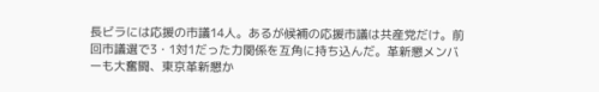長ビラには応援の市議14人。あるが候補の応援市議は共産党だけ。前回市議選で3・1対1だった力関係を互角に持ち込んだ。革新懇メンバーも大奮闘、東京革新懇か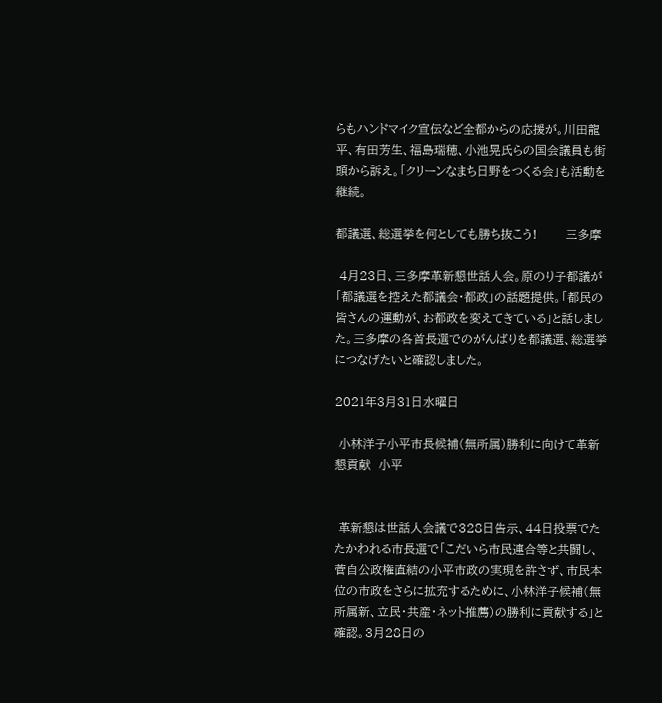らもハンドマイク宣伝など全都からの応援が。川田龍平、有田芳生、福島瑞穂、小池晃氏らの国会議員も街頭から訴え。「クリーンなまち日野をつくる会」も活動を継続。

都議選、総選挙を何としても勝ち抜こう!       三多摩

 4月23日、三多摩革新懇世話人会。原のり子都議が「都議選を控えた都議会・都政」の話題提供。「都民の皆さんの運動が、お都政を変えてきている」と話しました。三多摩の各首長選でのがんばりを都議選、総選挙につなげたいと確認しました。

2021年3月31日水曜日

 小林洋子小平市長候補(無所属)勝利に向けて革新懇貢献  小平


 革新懇は世話人会議で328日告示、44日投票でたたかわれる市長選で「こだいら市民連合等と共闘し、菅自公政権直結の小平市政の実現を許さず、市民本位の市政をさらに拡充するために、小林洋子候補(無所属新、立民・共産・ネット推薦)の勝利に貢献する」と確認。3月28日の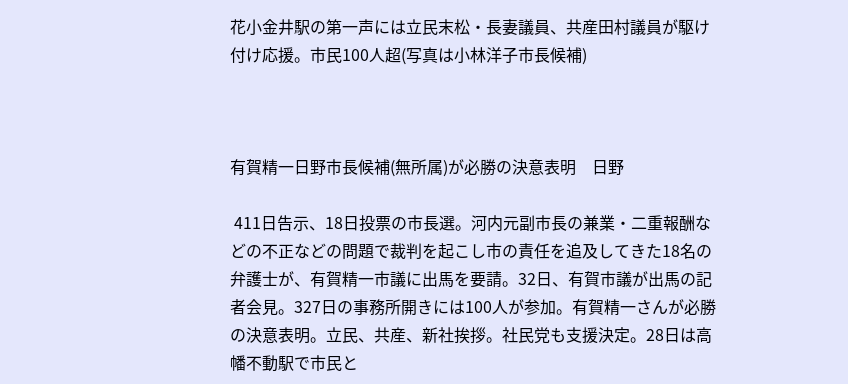花小金井駅の第一声には立民末松・長妻議員、共産田村議員が駆け付け応援。市民100人超(写真は小林洋子市長候補)



有賀精一日野市長候補(無所属)が必勝の決意表明    日野

 411日告示、18日投票の市長選。河内元副市長の兼業・二重報酬などの不正などの問題で裁判を起こし市の責任を追及してきた18名の弁護士が、有賀精一市議に出馬を要請。32日、有賀市議が出馬の記者会見。327日の事務所開きには100人が参加。有賀精一さんが必勝の決意表明。立民、共産、新社挨拶。社民党も支援決定。28日は高幡不動駅で市民と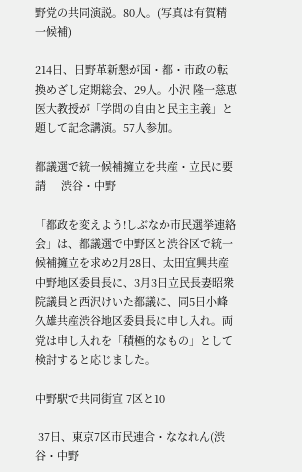野党の共同演説。80人。(写真は有賀精一候補)

214日、日野革新懇が国・都・市政の転換めざし定期総会、29人。小沢 隆一慈恵医大教授が「学問の自由と民主主義」と題して記念講演。57人参加。

都議選で統一候補擁立を共産・立民に要請     渋谷・中野

「都政を変えよう!しぶなか市民選挙連絡会」は、都議選で中野区と渋谷区で統一候補擁立を求め2月28日、太田宜興共産中野地区委員長に、3月3日立民長妻昭衆院議員と西沢けいた都議に、同5日小峰久雄共産渋谷地区委員長に申し入れ。両党は申し入れを「積極的なもの」として検討すると応じました。

中野駅で共同街宣 7区と10

 37日、東京7区市民連合・ななれん(渋谷・中野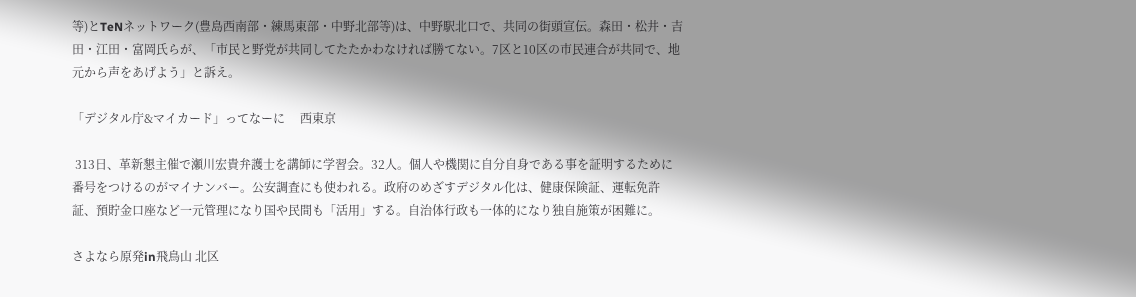等)とTeNネットワーク(豊島西南部・練馬東部・中野北部等)は、中野駅北口で、共同の街頭宣伝。森田・松井・吉田・江田・富岡氏らが、「市民と野党が共同してたたかわなければ勝てない。7区と10区の市民連合が共同で、地元から声をあげよう」と訴え。

「デジタル庁&マイカード」ってなーに     西東京

 313日、革新懇主催で瀬川宏貴弁護士を講師に学習会。32人。個人や機関に自分自身である事を証明するために番号をつけるのがマイナンバー。公安調査にも使われる。政府のめざすデジタル化は、健康保険証、運転免許証、預貯金口座など一元管理になり国や民間も「活用」する。自治体行政も一体的になり独自施策が困難に。

さよなら原発in飛鳥山 北区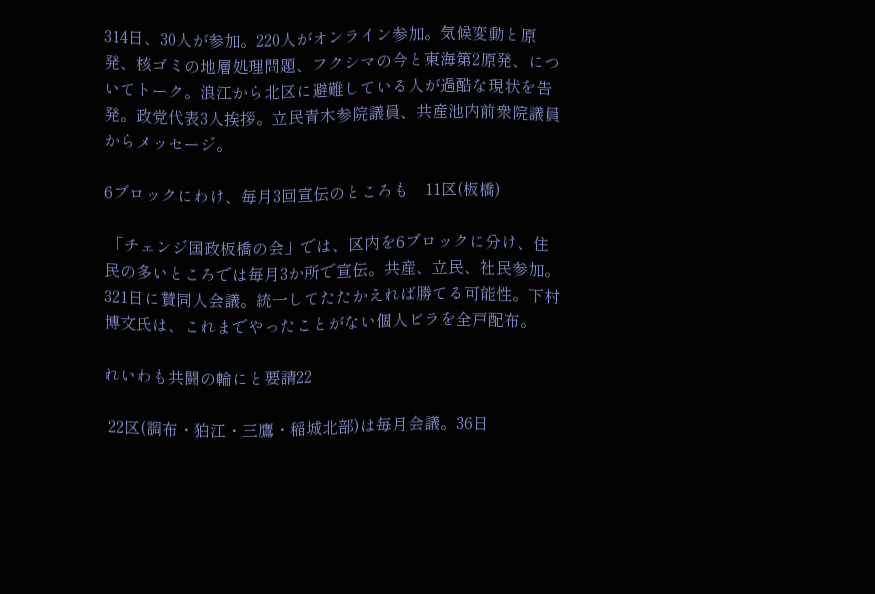314日、30人が参加。220人がオンライン参加。気候変動と原発、核ゴミの地層処理問題、フクシマの今と東海第2原発、についてトーク。浪江から北区に避難している人が過酷な現状を告発。政党代表3人挨拶。立民青木参院議員、共産池内前衆院議員からメッセージ。

6ブロックにわけ、毎月3回宣伝のところも    11区(板橋)

 「チェンジ国政板橋の会」では、区内を6ブロックに分け、住民の多いところでは毎月3か所で宣伝。共産、立民、社民参加。321日に賛同人会議。統一してたたかえれば勝てる可能性。下村博文氏は、これまでやったことがない個人ビラを全戸配布。

れいわも共闘の輪にと要請22

 22区(調布・狛江・三鷹・稲城北部)は毎月会議。36日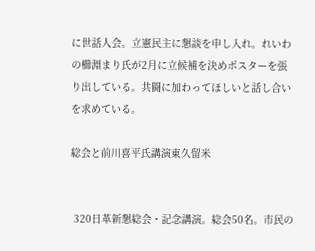に世話人会。立憲民主に懇談を申し入れ。れいわの櫛淵まり氏が2月に立候補を決めポスターを張り出している。共闘に加わってほしいと話し合いを求めている。

総会と前川喜平氏講演東久留米


 320日革新懇総会・記念講演。総会50名。市民の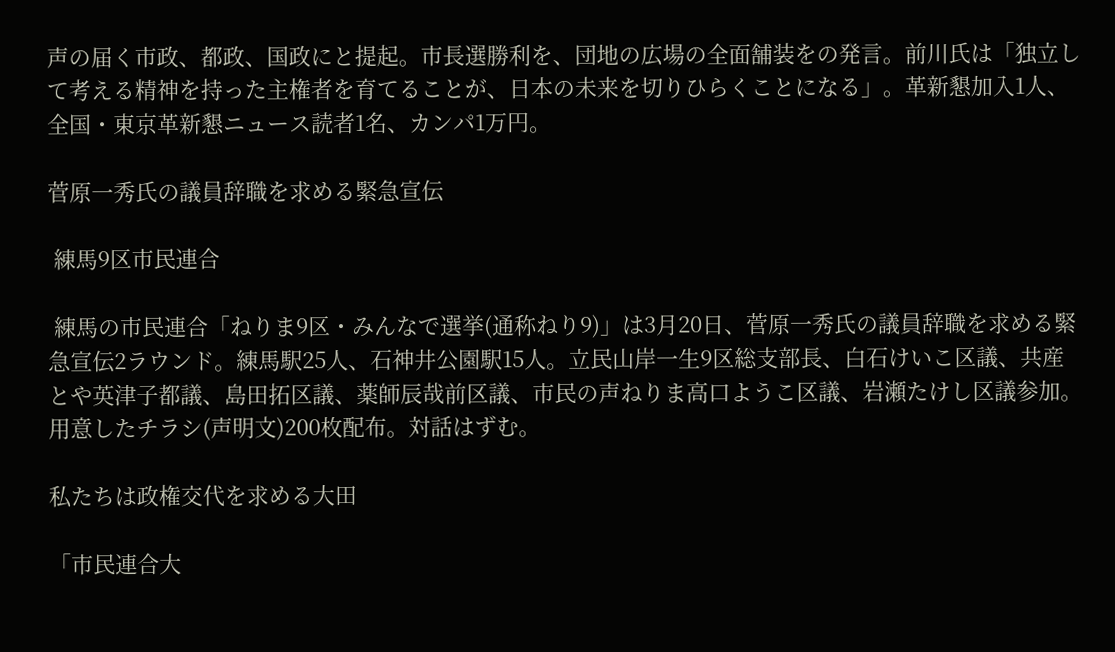声の届く市政、都政、国政にと提起。市長選勝利を、団地の広場の全面舗装をの発言。前川氏は「独立して考える精神を持った主権者を育てることが、日本の未来を切りひらくことになる」。革新懇加入1人、全国・東京革新懇ニュース読者1名、カンパ1万円。

菅原一秀氏の議員辞職を求める緊急宣伝

 練馬9区市民連合

 練馬の市民連合「ねりま9区・みんなで選挙(通称ねり9)」は3月20日、菅原一秀氏の議員辞職を求める緊急宣伝2ラウンド。練馬駅25人、石神井公園駅15人。立民山岸一生9区総支部長、白石けいこ区議、共産とや英津子都議、島田拓区議、薬師辰哉前区議、市民の声ねりま高口ようこ区議、岩瀬たけし区議参加。用意したチラシ(声明文)200枚配布。対話はずむ。

私たちは政権交代を求める大田

「市民連合大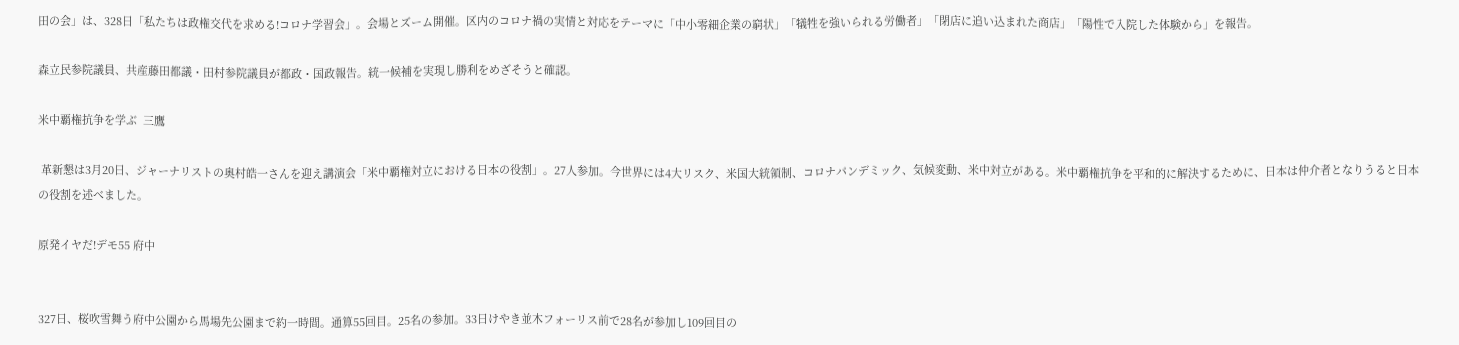田の会」は、328日「私たちは政権交代を求める!コロナ学習会」。会場とズーム開催。区内のコロナ禍の実情と対応をテーマに「中小零細企業の窮状」「犠牲を強いられる労働者」「閉店に追い込まれた商店」「陽性で入院した体験から」を報告。

森立民参院議員、共産藤田都議・田村参院議員が都政・国政報告。統一候補を実現し勝利をめざそうと確認。

米中覇権抗争を学ぶ  三鷹

 革新懇は3月20日、ジャーナリストの奥村皓一さんを迎え講演会「米中覇権対立における日本の役割」。27人参加。今世界には4大リスク、米国大統領制、コロナパンデミック、気候変動、米中対立がある。米中覇権抗争を平和的に解決するために、日本は仲介者となりうると日本の役割を述べました。

原発イヤだ!デモ55 府中


327日、桜吹雪舞う府中公園から馬場先公園まで約一時間。通算55回目。25名の参加。33日けやき並木フォーリス前で28名が参加し109回目の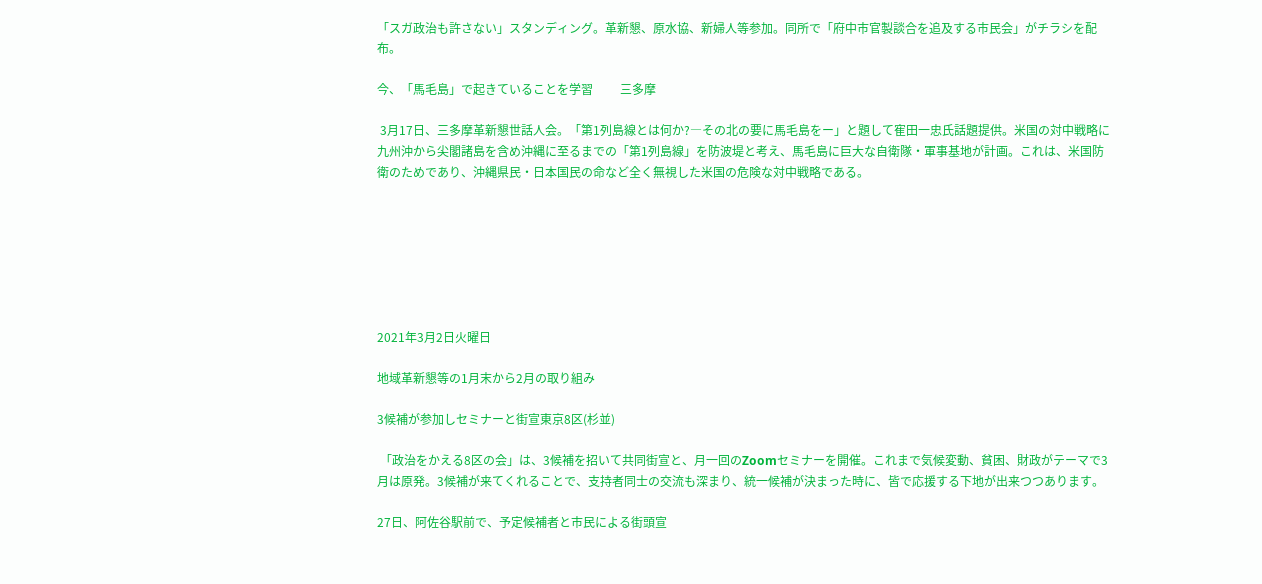「スガ政治も許さない」スタンディング。革新懇、原水協、新婦人等参加。同所で「府中市官製談合を追及する市民会」がチラシを配布。

今、「馬毛島」で起きていることを学習         三多摩

 3月17日、三多摩革新懇世話人会。「第1列島線とは何か?―その北の要に馬毛島をー」と題して寉田一忠氏話題提供。米国の対中戦略に九州沖から尖閣諸島を含め沖縄に至るまでの「第1列島線」を防波堤と考え、馬毛島に巨大な自衛隊・軍事基地が計画。これは、米国防衛のためであり、沖縄県民・日本国民の命など全く無視した米国の危険な対中戦略である。







2021年3月2日火曜日

地域革新懇等の1月末から2月の取り組み

3候補が参加しセミナーと街宣東京8区(杉並)

 「政治をかえる8区の会」は、3候補を招いて共同街宣と、月一回のZoomセミナーを開催。これまで気候変動、貧困、財政がテーマで3月は原発。3候補が来てくれることで、支持者同士の交流も深まり、統一候補が決まった時に、皆で応援する下地が出来つつあります。

27日、阿佐谷駅前で、予定候補者と市民による街頭宣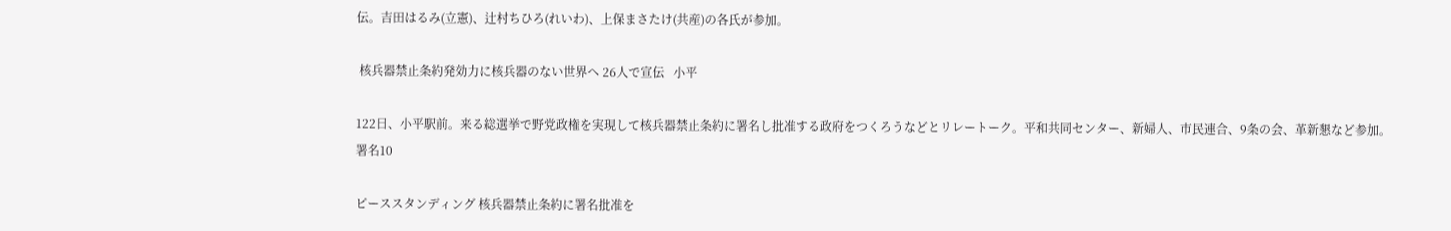伝。吉田はるみ(立憲)、辻村ちひろ(れいわ)、上保まさたけ(共産)の各氏が参加。

 核兵器禁止条約発効力に核兵器のない世界へ 26人で宣伝   小平

122日、小平駅前。来る総選挙で野党政権を実現して核兵器禁止条約に署名し批准する政府をつくろうなどとリレートーク。平和共同センター、新婦人、市民連合、9条の会、革新懇など参加。署名10

ピーススタンディング 核兵器禁止条約に署名批准を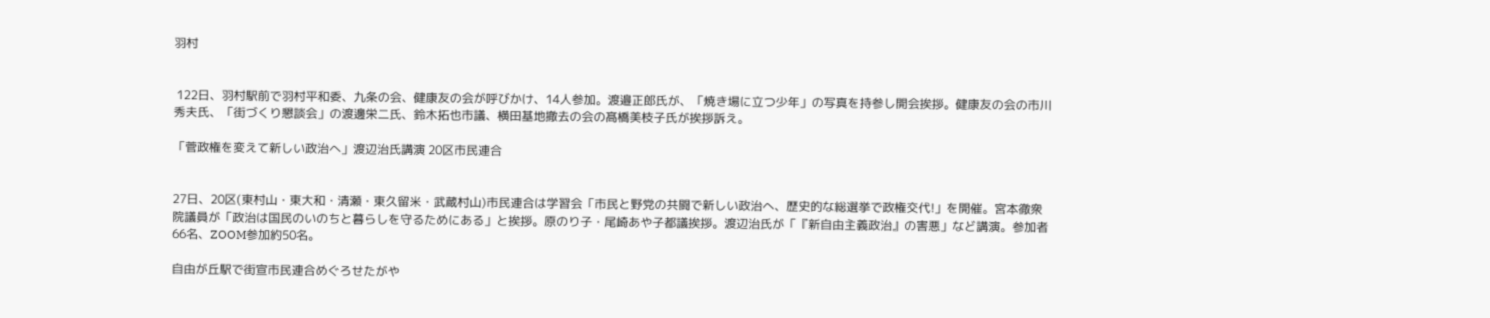羽村


 122日、羽村駅前で羽村平和委、九条の会、健康友の会が呼びかけ、14人参加。渡邉正郎氏が、「焼き場に立つ少年」の写真を持参し開会挨拶。健康友の会の市川秀夫氏、「街づくり懇談会」の渡邊栄二氏、鈴木拓也市議、横田基地撤去の会の髙橋美枝子氏が挨拶訴え。

「菅政権を変えて新しい政治へ」渡辺治氏講演 20区市民連合


27日、20区(東村山・東大和・清瀬・東久留米・武蔵村山)市民連合は学習会「市民と野党の共闘で新しい政治へ、歴史的な総選挙で政権交代!」を開催。宮本徹衆院議員が「政治は国民のいのちと暮らしを守るためにある」と挨拶。原のり子・尾崎あや子都議挨拶。渡辺治氏が「『新自由主義政治』の害悪」など講演。参加者66名、ZOOM参加約50名。

自由が丘駅で街宣市民連合めぐろせたがや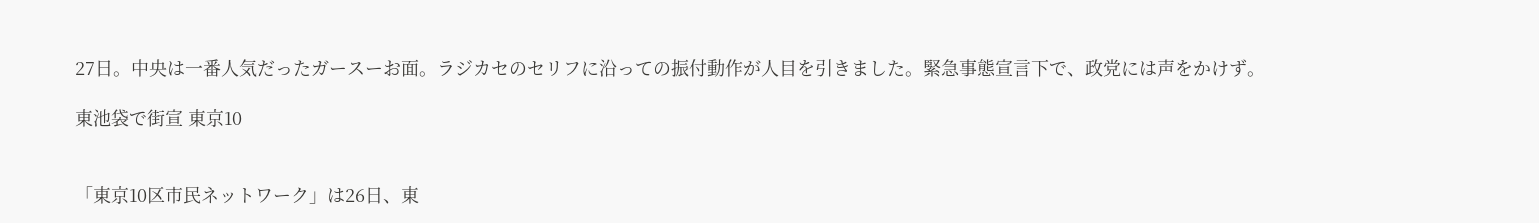27日。中央は一番人気だったガースーお面。ラジカセのセリフに沿っての振付動作が人目を引きました。緊急事態宣言下で、政党には声をかけず。

東池袋で街宣 東京10


「東京10区市民ネットワーク」は26日、東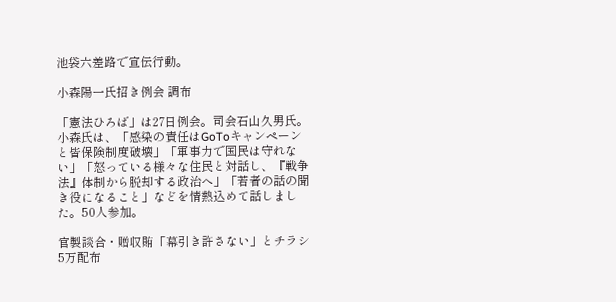池袋六差路で宣伝行動。

小森陽一氏招き例会 調布

「憲法ひろば」は27日例会。司会石山久男氏。小森氏は、「感染の責任はGoToキャンペーンと皆保険制度破壊」「軍事力で国民は守れない」「怒っている様々な住民と対話し、『戦争法』体制から脱却する政治へ」「若者の話の聞き役になること」などを情熱込めて話しました。50人参加。

官製談合・贈収賄「幕引き許さない」とチラシ5万配布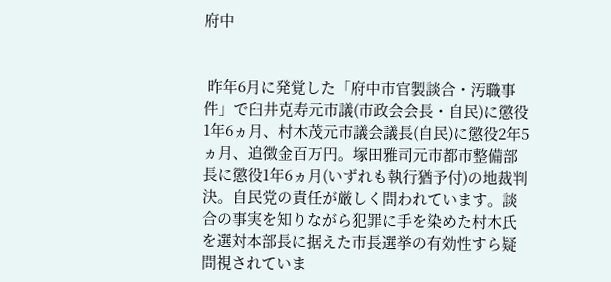府中


 昨年6月に発覚した「府中市官製談合・汚職事件」で臼井克寿元市議(市政会会長・自民)に懲役1年6ヵ月、村木茂元市議会議長(自民)に懲役2年5ヵ月、追徴金百万円。塚田雅司元市都市整備部長に懲役1年6ヵ月(いずれも執行猶予付)の地裁判決。自民党の責任が厳しく問われています。談合の事実を知りながら犯罪に手を染めた村木氏を選対本部長に据えた市長選挙の有効性すら疑問視されていま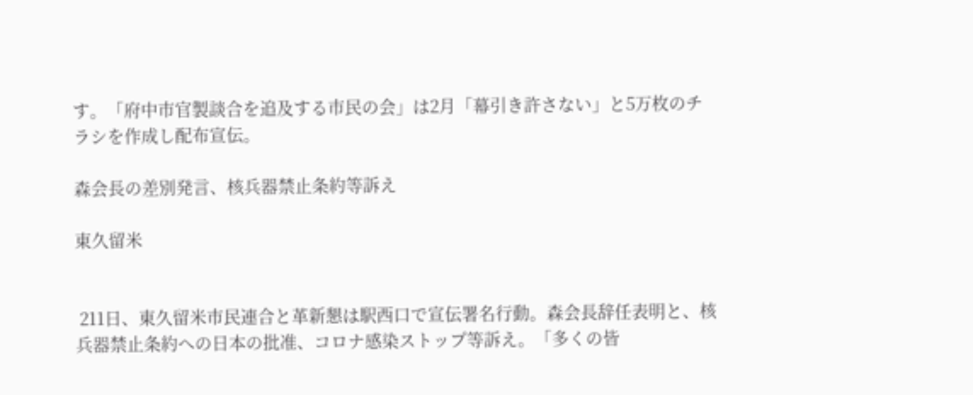す。「府中市官製談合を追及する市民の会」は2月「幕引き許さない」と5万枚のチラシを作成し配布宣伝。

森会長の差別発言、核兵器禁止条約等訴え

東久留米


 211日、東久留米市民連合と革新懇は駅西口で宣伝署名行動。森会長辞任表明と、核兵器禁止条約への日本の批准、コロナ感染ストップ等訴え。「多くの皆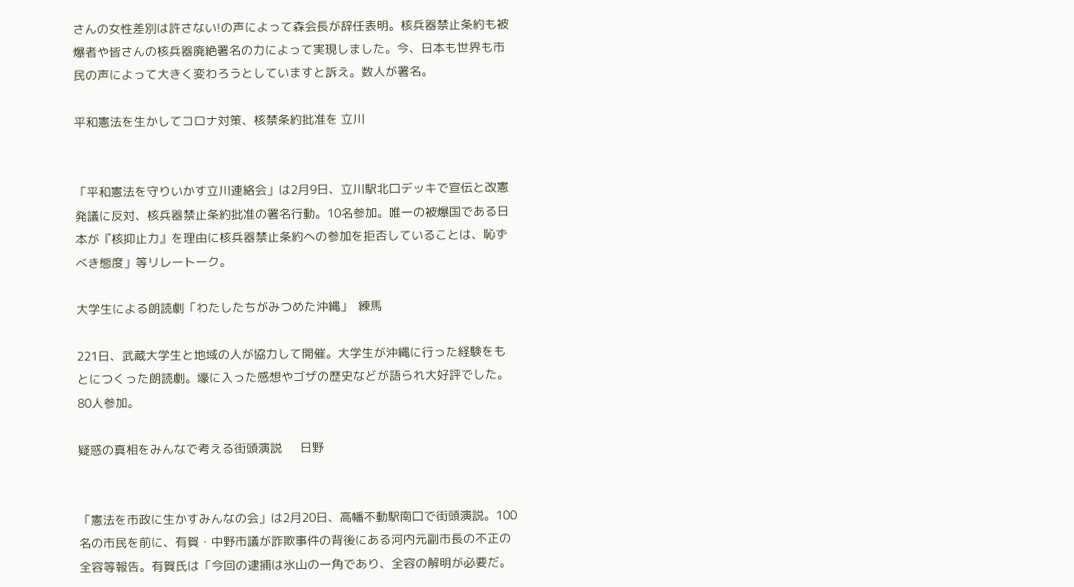さんの女性差別は許さない!の声によって森会長が辞任表明。核兵器禁止条約も被爆者や皆さんの核兵器廃絶署名の力によって実現しました。今、日本も世界も市民の声によって大きく変わろうとしていますと訴え。数人が署名。

平和憲法を生かしてコロナ対策、核禁条約批准を 立川


「平和憲法を守りいかす立川連絡会」は2月9日、立川駅北口デッキで宣伝と改憲発議に反対、核兵器禁止条約批准の署名行動。10名参加。唯一の被爆国である日本が『核抑止力』を理由に核兵器禁止条約への参加を拒否していることは、恥ずべき態度」等リレートーク。

大学生による朗読劇「わたしたちがみつめた沖縄」  練馬

221日、武蔵大学生と地域の人が協力して開催。大学生が沖縄に行った経験をもとにつくった朗読劇。壕に入った感想やゴザの歴史などが語られ大好評でした。80人参加。

疑惑の真相をみんなで考える街頭演説      日野


「憲法を市政に生かすみんなの会」は2月20日、高幡不動駅南口で街頭演説。100名の市民を前に、有賀・中野市議が詐欺事件の背後にある河内元副市長の不正の全容等報告。有賀氏は「今回の逮捕は氷山の一角であり、全容の解明が必要だ。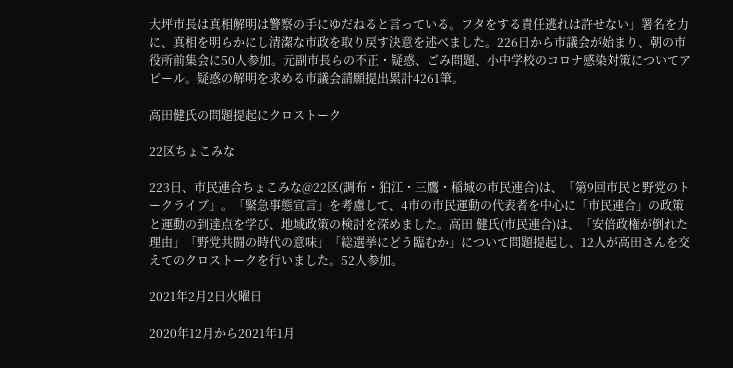大坪市長は真相解明は警察の手にゆだねると言っている。フタをする責任逃れは許せない」署名を力に、真相を明らかにし清潔な市政を取り戻す決意を述べました。226日から市議会が始まり、朝の市役所前集会に50人参加。元副市長らの不正・疑惑、ごみ問題、小中学校のコロナ感染対策についてアピール。疑惑の解明を求める市議会請願提出累計4261筆。

高田健氏の問題提起にクロストーク

22区ちょこみな

223日、市民連合ちょこみな@22区(調布・狛江・三鷹・稲城の市民連合)は、「第9回市民と野党のトークライブ」。「緊急事態宣言」を考慮して、4市の市民運動の代表者を中心に「市民連合」の政策と運動の到達点を学び、地域政策の検討を深めました。高田 健氏(市民連合)は、「安倍政権が倒れた理由」「野党共闘の時代の意味」「総選挙にどう臨むか」について問題提起し、12人が高田さんを交えてのクロストークを行いました。52人参加。

2021年2月2日火曜日

2020年12月から2021年1月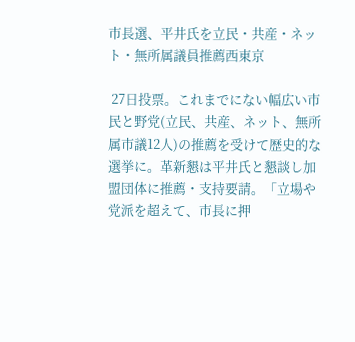市長選、平井氏を立民・共産・ネット・無所属議員推薦西東京

 27日投票。これまでにない幅広い市民と野党(立民、共産、ネット、無所属市議12人)の推薦を受けて歴史的な選挙に。革新懇は平井氏と懇談し加盟団体に推薦・支持要請。「立場や党派を超えて、市長に押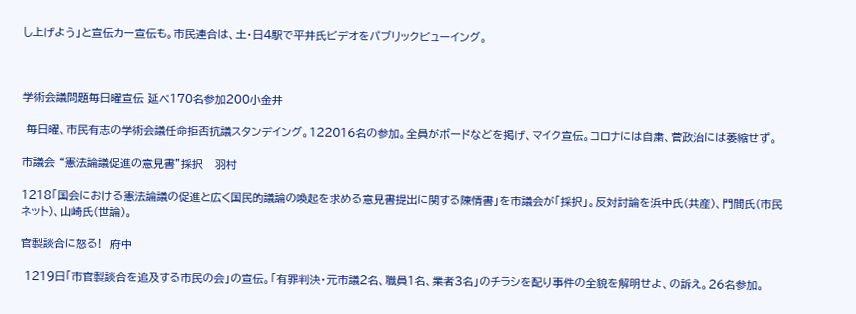し上げよう」と宣伝カー宣伝も。市民連合は、土・日4駅で平井氏ビデオをパブリックビューイング。



学術会議問題毎日曜宣伝 延べ170名参加200小金井

 毎日曜、市民有志の学術会議任命拒否抗議スタンデイング。122016名の参加。全員がボードなどを掲げ、マイク宣伝。コロナには自粛、菅政治には萎縮せず。

市議会 “憲法論議促進の意見書”採択   羽村

1218「国会における憲法論議の促進と広く国民的議論の喚起を求める意見書提出に関する陳情書」を市議会が「採択」。反対討論を浜中氏(共産)、門間氏(市民ネット)、山崎氏(世論)。

官製談合に怒る!  府中

 1219日「市官製談合を追及する市民の会」の宣伝。「有罪判決・元市議2名、職員1名、業者3名」のチラシを配り事件の全貌を解明せよ、の訴え。26名参加。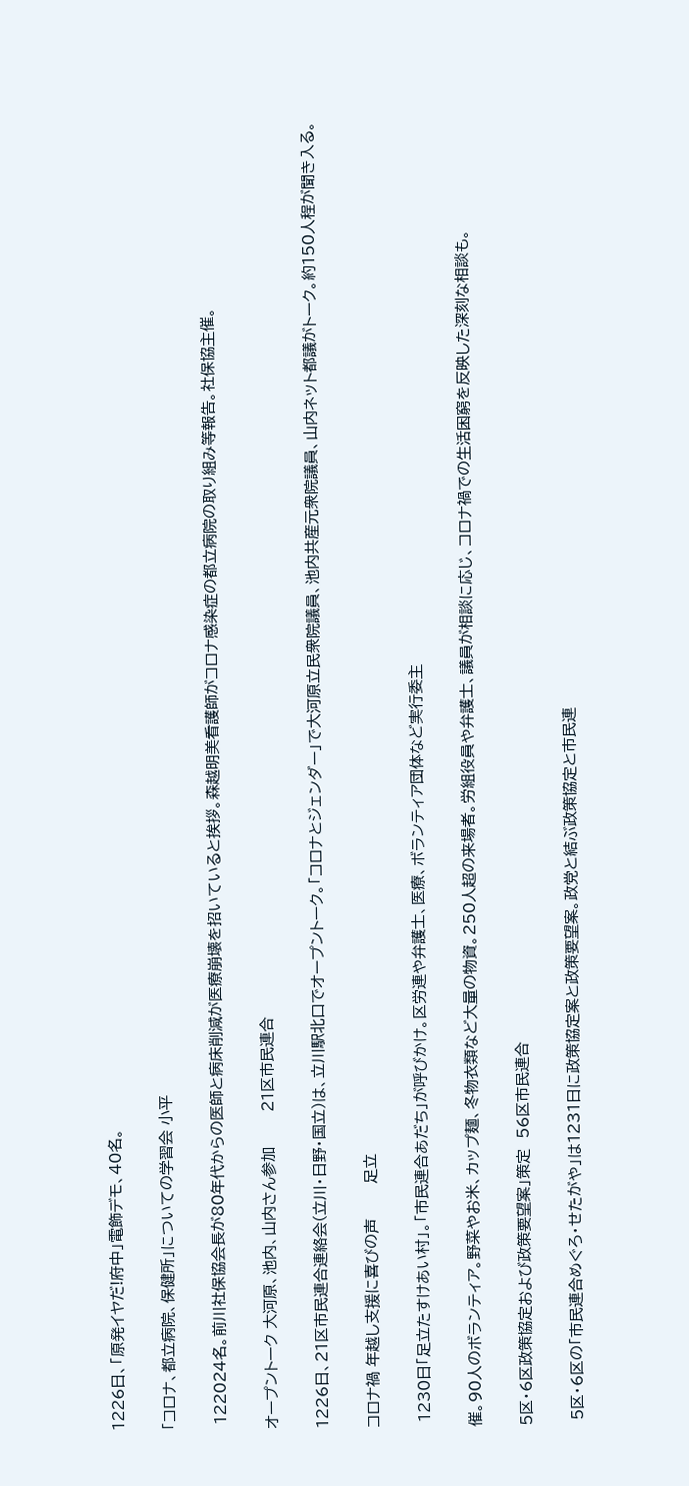1226日、「原発イヤだ!府中」電飾デモ、40名。

「コロナ、都立病院、保健所」についての学習会 小平

 122024名。前川社保協会長が80年代からの医師と病床削減が医療崩壊を招いていると挨拶。森越明美看護師がコロナ感染症の都立病院の取り組み等報告。社保協主催。

オープントーク 大河原、池内、山内さん参加       21区市民連合

1226日、21区市民連合連絡会(立川・日野・国立)は、立川駅北口でオープントーク。「コロナとジェンダー」で大河原立民衆院議員、池内共産元衆院議員、山内ネット都議がトーク。約150人程が聞き入る。

コロナ禍 年越し支援に喜びの声       足立

 1230日「足立たすけあい村」。「市民連合あだち」が呼びかけ。区労連や弁護士、医療、ボランティア団体など実行委主

催。90人のボランティア。野菜やお米、カップ麺、冬物衣類など大量の物資。250人超の来場者。労組役員や弁護士、議員が相談に応じ、コロナ禍での生活困窮を反映した深刻な相談も。

5区・6区政策協定および政策要望案」策定  56区市民連合

 5区・6区の「市民連合めぐろ・せたがや」は1231日に政策協定案と政策要望案。政党と結ぶ政策協定と市民連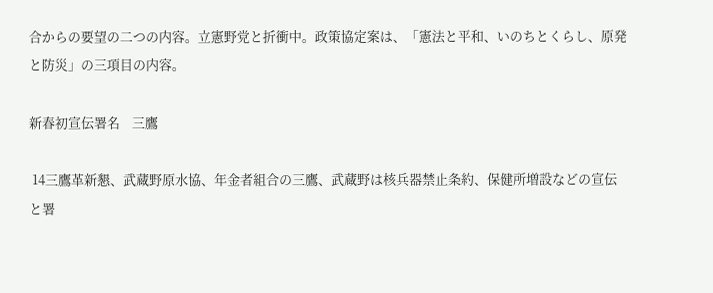合からの要望の二つの内容。立憲野党と折衝中。政策協定案は、「憲法と平和、いのちとくらし、原発と防災」の三項目の内容。

新春初宣伝署名    三鷹

 14三鷹革新懇、武蔵野原水協、年金者組合の三鷹、武蔵野は核兵器禁止条約、保健所増設などの宣伝と署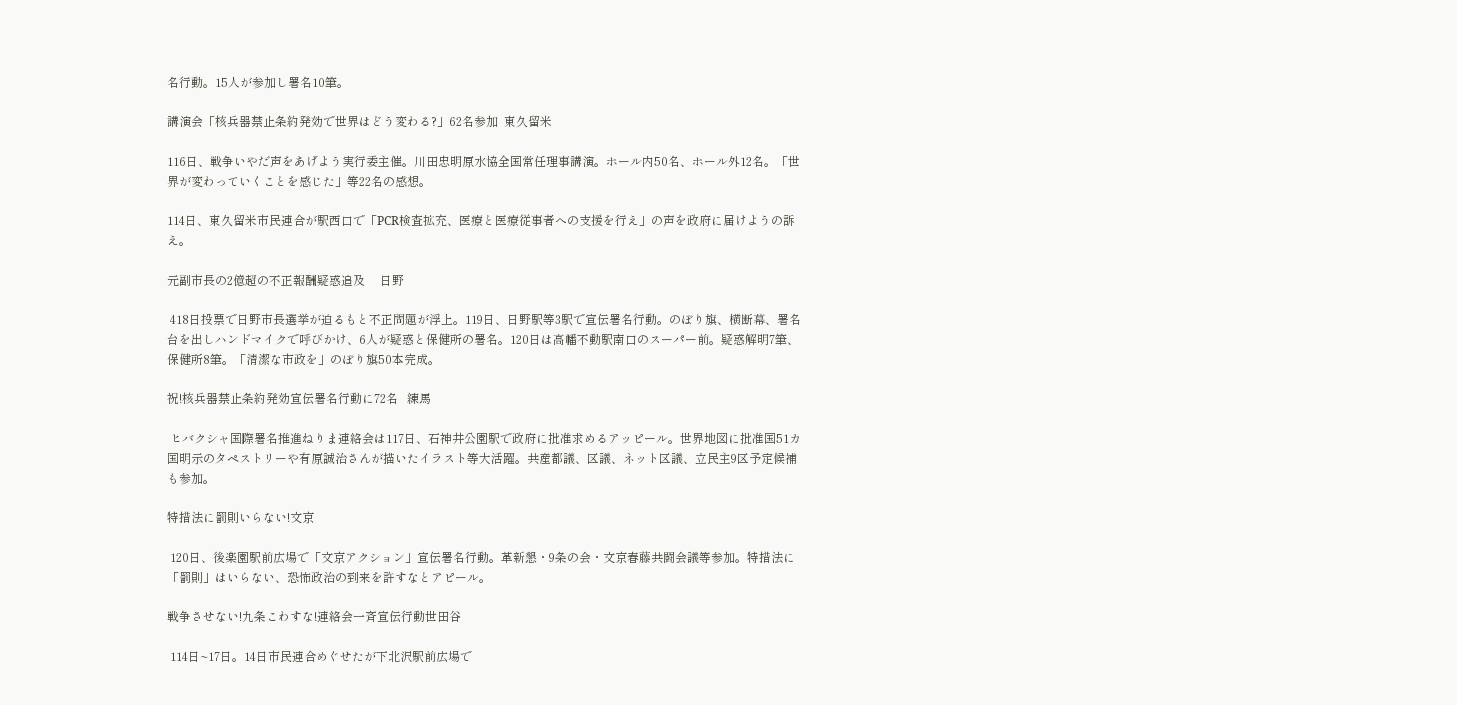名行動。15人が参加し署名10筆。

講演会「核兵器禁止条約発効で世界はどう変わる?」62名参加  東久留米

116日、戦争いやだ声をあげよう実行委主催。川田忠明原水協全国常任理事講演。ホール内50名、ホール外12名。「世界が変わっていくことを感じた」等22名の感想。

114日、東久留米市民連合が駅西口で「PCR検査拡充、医療と医療従事者への支援を行え」の声を政府に届けようの訴え。

元副市長の2億超の不正報酬疑惑追及     日野

 418日投票で日野市長選挙が迫るもと不正問題が浮上。119日、日野駅等3駅で宣伝署名行動。のぼり旗、横断幕、署名台を出しハンドマイクで呼びかけ、6人が疑惑と保健所の署名。120日は高幡不動駅南口のスーパー前。疑惑解明7筆、保健所8筆。「清潔な市政を」のぼり旗50本完成。

祝!核兵器禁止条約発効宣伝署名行動に72名   練馬

 ヒバクシャ国際署名推進ねりま連絡会は117日、石神井公園駅で政府に批准求めるアッピール。世界地図に批准国51カ国明示のタペストリーや有原誠治さんが描いたイラスト等大活躍。共産都議、区議、ネット区議、立民主9区予定候補も参加。

特措法に罰則いらない!文京

 120日、後楽園駅前広場で「文京アクション」宣伝署名行動。革新懇・9条の会・文京春藤共闘会議等参加。特措法に「罰則」はいらない、恐怖政治の到来を許すなとアピール。

戦争させない!九条こわすな!連絡会一斉宣伝行動世田谷

 114日~17日。14日市民連合めぐせたが下北沢駅前広場で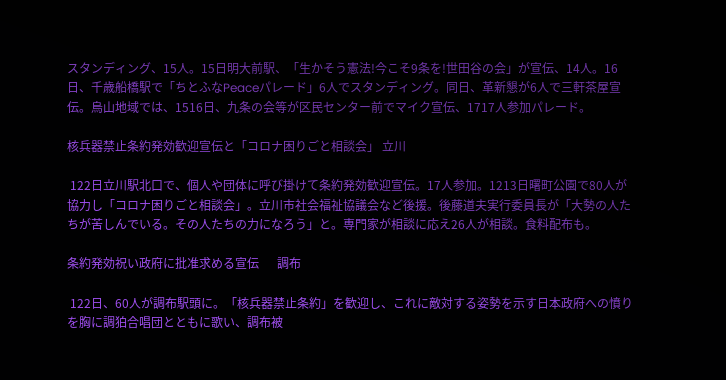スタンディング、15人。15日明大前駅、「生かそう憲法!今こそ9条を!世田谷の会」が宣伝、14人。16日、千歳船橋駅で「ちとふなPeaceパレード」6人でスタンディング。同日、革新懇が6人で三軒茶屋宣伝。烏山地域では、1516日、九条の会等が区民センター前でマイク宣伝、1717人参加パレード。

核兵器禁止条約発効歓迎宣伝と「コロナ困りごと相談会」 立川

 122日立川駅北口で、個人や団体に呼び掛けて条約発効歓迎宣伝。17人参加。1213日曙町公園で80人が協力し「コロナ困りごと相談会」。立川市社会福祉協議会など後援。後藤道夫実行委員長が「大勢の人たちが苦しんでいる。その人たちの力になろう」と。専門家が相談に応え26人が相談。食料配布も。

条約発効祝い政府に批准求める宣伝      調布

 122日、60人が調布駅頭に。「核兵器禁止条約」を歓迎し、これに敵対する姿勢を示す日本政府への憤りを胸に調狛合唱団とともに歌い、調布被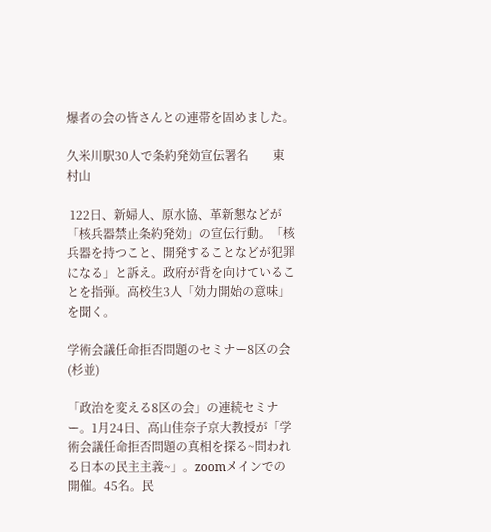爆者の会の皆さんとの連帯を固めました。

久米川駅30人で条約発効宣伝署名        東村山

 122日、新婦人、原水協、革新懇などが「核兵器禁止条約発効」の宣伝行動。「核兵器を持つこと、開発することなどが犯罪になる」と訴え。政府が背を向けていることを指弾。高校生3人「効力開始の意味」を聞く。

学術会議任命拒否問題のセミナー8区の会(杉並)

「政治を変える8区の会」の連続セミナー。1月24日、高山佳奈子京大教授が「学術会議任命拒否問題の真相を探る~問われる日本の民主主義~」。zoomメインでの開催。45名。民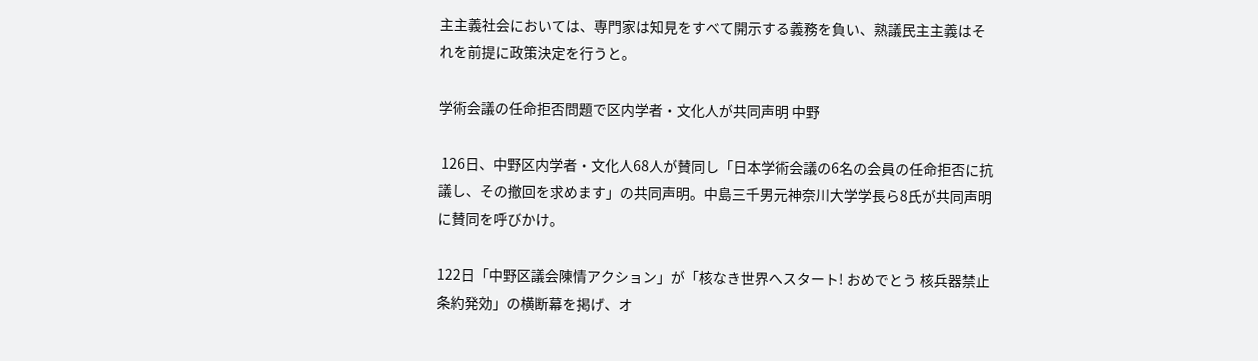主主義社会においては、専門家は知見をすべて開示する義務を負い、熟議民主主義はそれを前提に政策決定を行うと。

学術会議の任命拒否問題で区内学者・文化人が共同声明 中野

 126日、中野区内学者・文化人68人が賛同し「日本学術会議の6名の会員の任命拒否に抗議し、その撤回を求めます」の共同声明。中島三千男元神奈川大学学長ら8氏が共同声明に賛同を呼びかけ。

122日「中野区議会陳情アクション」が「核なき世界へスタート! おめでとう 核兵器禁止条約発効」の横断幕を掲げ、オ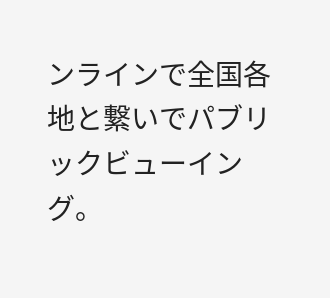ンラインで全国各地と繋いでパブリックビューイング。